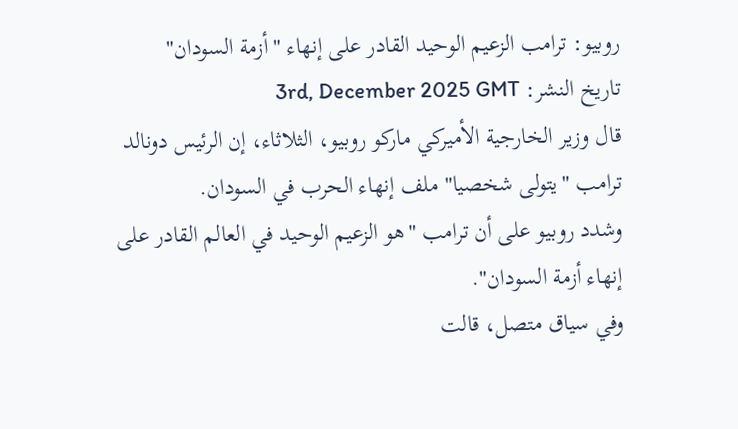روبيو: ترامب الزعيم الوحيد القادر على إنهاء "أزمة السودان"
تاريخ النشر: 3rd, December 2025 GMT
قال وزير الخارجية الأميركي ماركو روبيو، الثلاثاء، إن الرئيس دونالد ترامب "يتولى شخصيا" ملف إنهاء الحرب في السودان.
وشدد روبيو على أن ترامب "هو الزعيم الوحيد في العالم القادر على إنهاء أزمة السودان".
وفي سياق متصل، قالت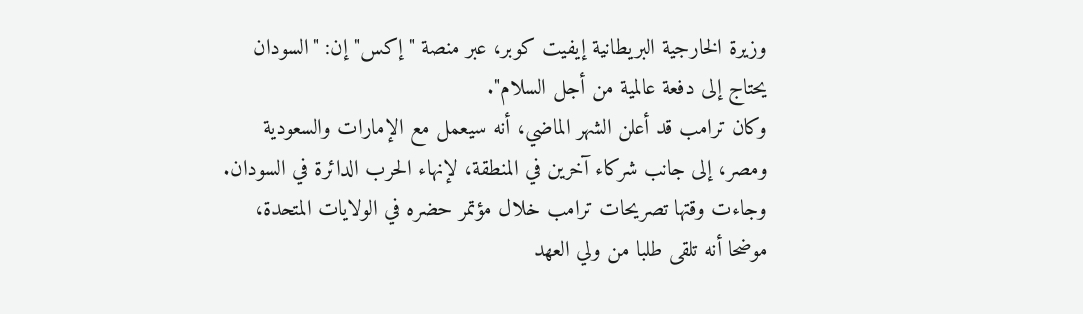وزيرة الخارجية البريطانية إيفيت كوبر، عبر منصة "إكس" إن: "السودان يحتاج إلى دفعة عالمية من أجل السلام".
وكان ترامب قد أعلن الشهر الماضي، أنه سيعمل مع الإمارات والسعودية ومصر، إلى جانب شركاء آخرين في المنطقة، لإنهاء الحرب الدائرة في السودان.
وجاءت وقتها تصريحات ترامب خلال مؤتمر حضره في الولايات المتحدة، موضحا أنه تلقى طلبا من ولي العهد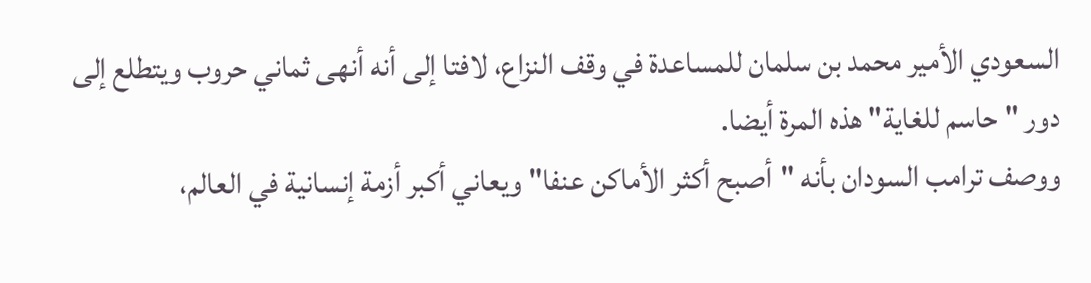السعودي الأمير محمد بن سلمان للمساعدة في وقف النزاع، لافتا إلى أنه أنهى ثماني حروب ويتطلع إلى دور "حاسم للغاية" هذه المرة أيضا.
ووصف ترامب السودان بأنه "أصبح أكثر الأماكن عنفا" ويعاني أكبر أزمة إنسانية في العالم،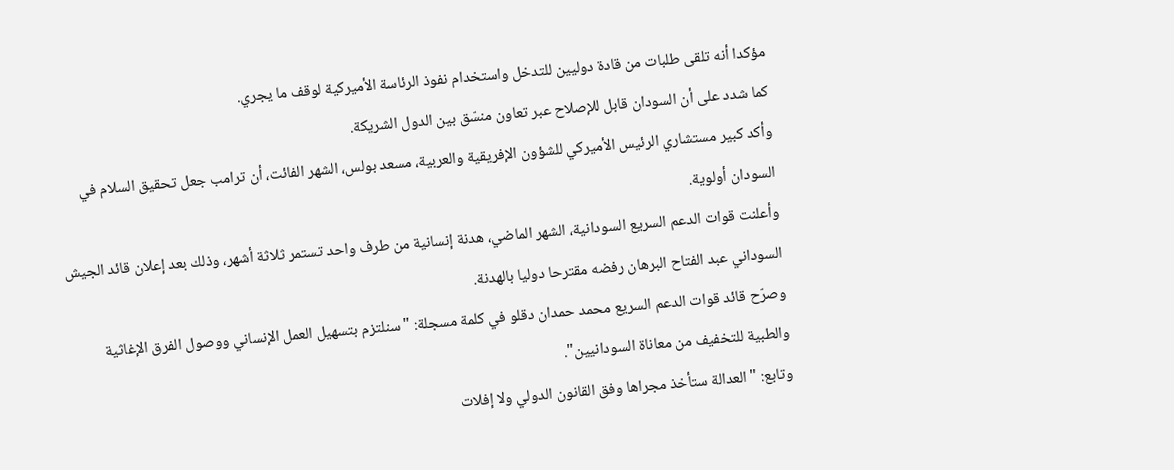مؤكدا أنه تلقى طلبات من قادة دوليين للتدخل واستخدام نفوذ الرئاسة الأميركية لوقف ما يجري.
كما شدد على أن السودان قابل للإصلاح عبر تعاون منسّق بين الدول الشريكة.
وأكد كبير مستشاري الرئيس الأميركي للشؤون الإفريقية والعربية، مسعد بولس، الشهر الفائت، أن ترامب جعل تحقيق السلام في السودان أولوية.
وأعلنت قوات الدعم السريع السودانية، الشهر الماضي، هدنة إنسانية من طرف واحد تستمر ثلاثة أشهر، وذلك بعد إعلان قائد الجيش السوداني عبد الفتاح البرهان رفضه مقترحا دوليا بالهدنة.
وصرّح قائد قوات الدعم السريع محمد حمدان دقلو في كلمة مسجلة: "سنلتزم بتسهيل العمل الإنساني ووصول الفرق الإغاثية والطبية للتخفيف من معاناة السودانيين".
وتابع: "العدالة ستأخذ مجراها وفق القانون الدولي ولا إفلات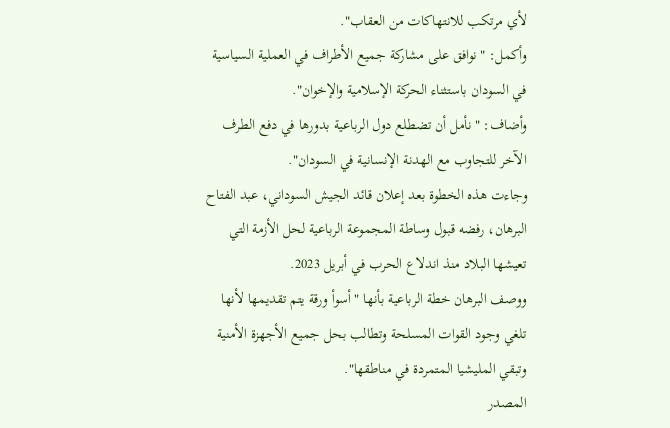لأي مرتكب للانتهاكات من العقاب".
وأكمل: "نوافق على مشاركة جميع الأطراف في العملية السياسية في السودان باستثناء الحركة الإسلامية والإخوان".
وأضاف: "نأمل أن تضطلع دول الرباعية بدورها في دفع الطرف الآخر للتجاوب مع الهدنة الإنسانية في السودان".
وجاءت هذه الخطوة بعد إعلان قائد الجيش السوداني، عبد الفتاح البرهان، رفضه قبول وساطة المجموعة الرباعية لحل الأزمة التي تعيشها البلاد منذ اندلاع الحرب في أبريل 2023.
ووصف البرهان خطة الرباعية بأنها "أسوأ ورقة يتم تقديمها لأنها تلغي وجود القوات المسلحة وتطالب بحل جميع الأجهزة الأمنية وتبقي المليشيا المتمردة في مناطقها".
المصدر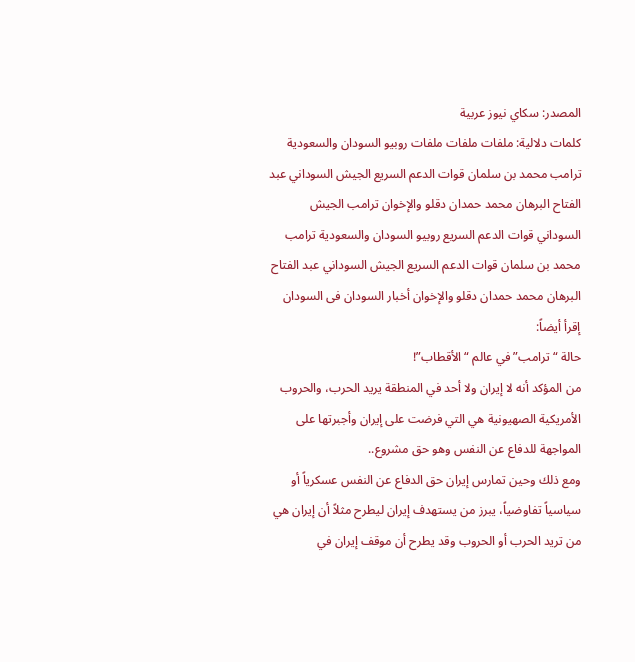المصدر: سكاي نيوز عربية
كلمات دلالية: ملفات ملفات ملفات روبيو السودان والسعودية ترامب محمد بن سلمان قوات الدعم السريع الجيش السوداني عبد الفتاح البرهان محمد حمدان دقلو والإخوان ترامب الجيش السوداني قوات الدعم السريع روبيو السودان والسعودية ترامب محمد بن سلمان قوات الدعم السريع الجيش السوداني عبد الفتاح البرهان محمد حمدان دقلو والإخوان أخبار السودان فی السودان
إقرأ أيضاً:
حالة “ترامب” في عالم “الأقطاب”!
من المؤكد أنه لا إيران ولا أحد في المنطقة يريد الحرب، والحروب الأمريكية الصهيونية هي التي فرضت على إيران وأجبرتها على المواجهة للدفاع عن النفس وهو حق مشروع..
ومع ذلك وحين تمارس إيران حق الدفاع عن النفس عسكرياً أو سياسياً تفاوضياً، يبرز من يستهدف إيران ليطرح مثلاً أن إيران هي من تريد الحرب أو الحروب وقد يطرح أن موقف إيران في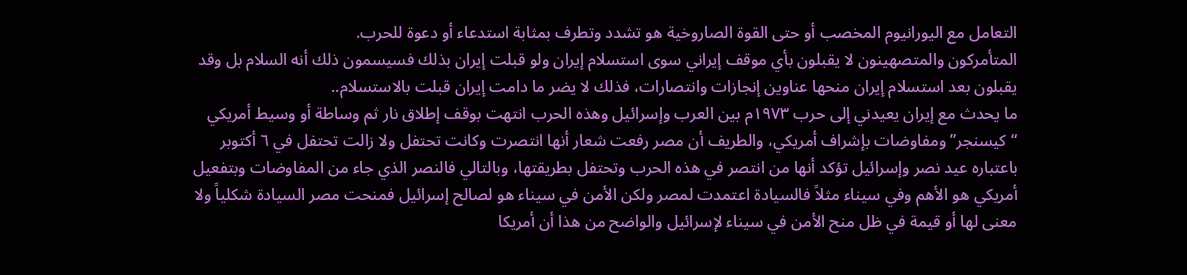التعامل مع اليورانيوم المخصب أو حتى القوة الصاروخية هو تشدد وتطرف بمثابة استدعاء أو دعوة للحرب.
المتأمركون والمتصهينون لا يقبلون بأي موقف إيراني سوى استسلام إيران ولو قبلت إيران بذلك فسيسمون ذلك أنه السلام بل وقد يقبلون بعد استسلام إيران منحها عناوين إنجازات وانتصارات، فذلك لا يضر ما دامت إيران قبلت بالاستسلام..
ما يحدث مع إيران يعيدني إلى حرب ١٩٧٣م بين العرب وإسرائيل وهذه الحرب انتهت بوقف إطلاق نار ثم وساطة أو وسيط أمريكي “كيسنجر” ومفاوضات بإشراف أمريكي، والطريف أن مصر رفعت شعار أنها انتصرت وكانت تحتفل ولا زالت تحتفل في ٦ أكتوبر باعتباره عيد نصر وإسرائيل تؤكد أنها من انتصر في هذه الحرب وتحتفل بطريقتها، وبالتالي فالنصر الذي جاء من المفاوضات وبتفعيل أمريكي هو الأهم وفي سيناء مثلاً فالسيادة اعتمدت لمصر ولكن الأمن في سيناء هو لصالح إسرائيل فمنحت مصر السيادة شكلياً ولا معنى لها أو قيمة في ظل منح الأمن في سيناء لإسرائيل والواضح من هذا أن أمريكا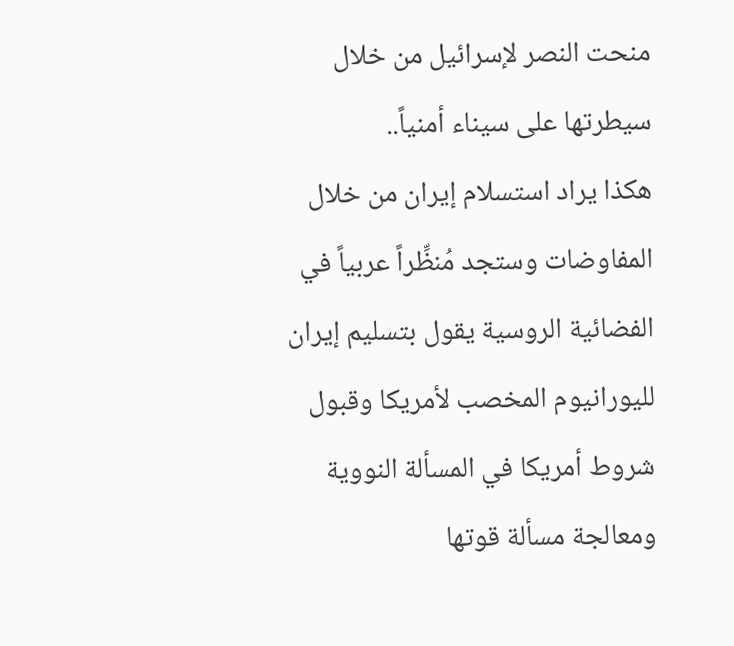منحت النصر لإسرائيل من خلال سيطرتها على سيناء أمنياً..
هكذا يراد استسلام إيران من خلال المفاوضات وستجد مُنظِّراً عربياً في الفضائية الروسية يقول بتسليم إيران لليورانيوم المخصب لأمريكا وقبول شروط أمريكا في المسألة النووية ومعالجة مسألة قوتها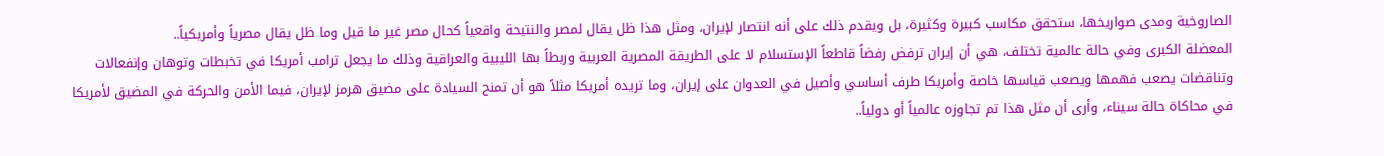الصاروخية ومدى صواريخها، ستحقق مكاسب كبيرة وكثيرة، بل ويقدم ذلك على أنه انتصار لإيران، ومثل هذا ظل يقال لمصر والنتيحة واقعياً كحال مصر غير ما قيل وما ظل يقال مصرياً وأمريكياً..
المعضلة الكبرى وفي حالة عالمية تختلف، هي أن إيران ترفض رفضاً قاطعاً الإستسلام لا على الطريقة المصرية العربية وربطاً بها الليبية والعراقية وذلك ما يجعل ترامب أمريكا في تخبطات وتوهان وإنفعالات وتناقضات يصعب فهمها ويصعب قياسها خاصة وأمريكا طرف أساسي وأصيل في العدوان على إيران، وما تريده أمريكا مثلاً هو أن تمنح السيادة على مضيق هرمز لإيران، فيما الأمن والحركة في المضيق لأمريكا في محاكاة حالة سيناء، وأرى أن مثل هذا تم تجاوزه عالمياً أو دولياً..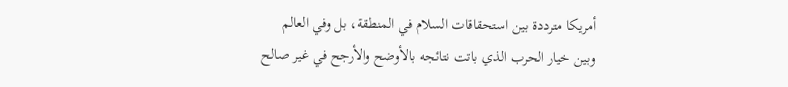أمريكا مترددة بين استحقاقات السلام في المنطقة، بل وفي العالم وبين خيار الحرب الذي باتت نتائجه بالأوضح والأرجح في غير صالح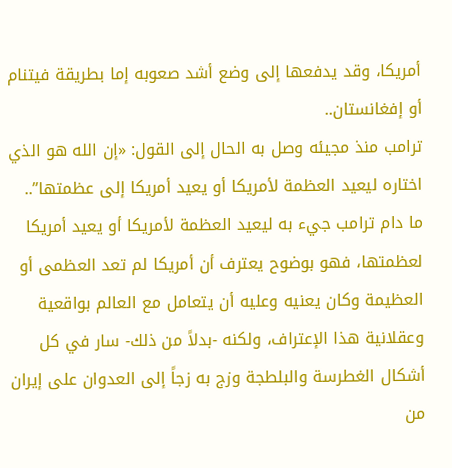أمريكا، وقد يدفعها إلى وضع أشد صعوبه إما بطريقة فيتنام أو إفغانستان..
ترامب منذ مجيئه وصل به الحال إلى القول: «إن الله هو الذي اختاره ليعيد العظمة لأمريكا أو يعيد أمريكا إلى عظمتها”..
ما دام ترامب جيء به ليعيد العظمة لأمريكا أو يعيد أمريكا لعظمتها، فهو بوضوح يعترف أن أمريكا لم تعد العظمى أو العظيمة وكان يعنيه وعليه أن يتعامل مع العالم بواقعية وعقلانية هذا الإعتراف، ولكنه -بدلاً من ذلك- سار في كل أشكال الغطرسة والبلطجة وزج به زجاً إلى العدوان على إيران من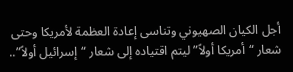أجل الكيان الصهيوني وتناسى إعادة العظمة لأمريكا وحتى شعار “أمريكا أولاً” ليتم اقتياده إلى شعار “إسرائيل أولاً”..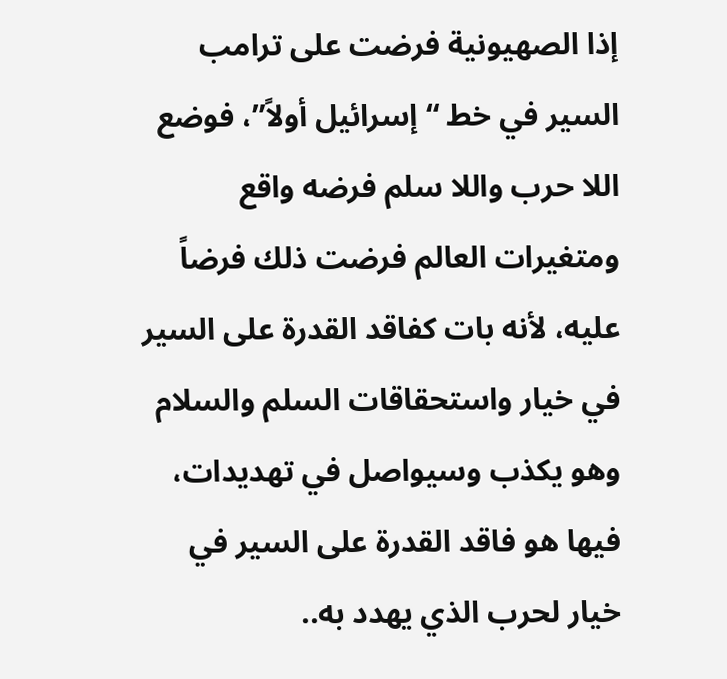إذا الصهيونية فرضت على ترامب السير في خط “إسرائيل أولاً”، فوضع اللا حرب واللا سلم فرضه واقع ومتغيرات العالم فرضت ذلك فرضاً عليه، لأنه بات كفاقد القدرة على السير في خيار واستحقاقات السلم والسلام وهو يكذب وسيواصل في تهديدات، فيها هو فاقد القدرة على السير في خيار لحرب الذي يهدد به..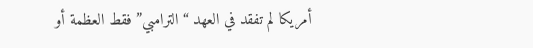أمريكا لم تفقد في العهد “الترامبي” فقط العظمة أو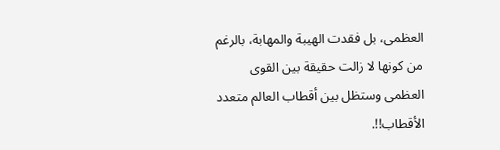العظمى، بل فقدت الهيبة والمهابة، بالرغم من كونها لا زالت حقيقة بين القوى العظمى وستظل بين أقطاب العالم متعدد الأقطاب!!.